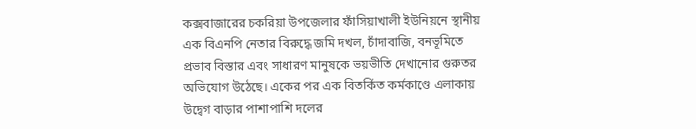কক্সবাজারের চকরিয়া উপজেলার ফাঁসিয়াখালী ইউনিয়নে স্থানীয় এক বিএনপি নেতার বিরুদ্ধে জমি দখল, চাঁদাবাজি, বনভূমিতে প্রভাব বিস্তার এবং সাধারণ মানুষকে ভয়ভীতি দেখানোর গুরুতর অভিযোগ উঠেছে। একের পর এক বিতর্কিত কর্মকাণ্ডে এলাকায় উদ্বেগ বাড়ার পাশাপাশি দলের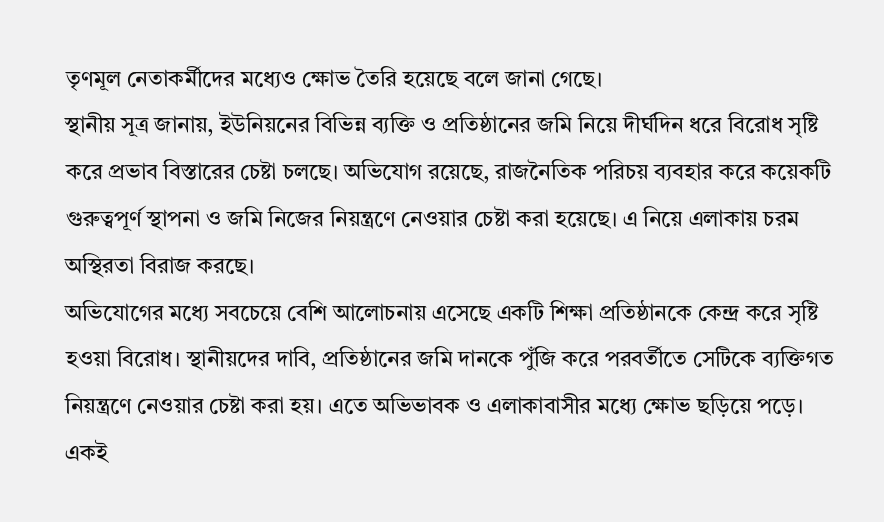তৃণমূল নেতাকর্মীদের মধ্যেও ক্ষোভ তৈরি হয়েছে বলে জানা গেছে।
স্থানীয় সূত্র জানায়, ইউনিয়নের বিভিন্ন ব্যক্তি ও প্রতিষ্ঠানের জমি নিয়ে দীর্ঘদিন ধরে বিরোধ সৃষ্টি করে প্রভাব বিস্তারের চেষ্টা চলছে। অভিযোগ রয়েছে, রাজনৈতিক পরিচয় ব্যবহার করে কয়েকটি গুরুত্বপূর্ণ স্থাপনা ও জমি নিজের নিয়ন্ত্রণে নেওয়ার চেষ্টা করা হয়েছে। এ নিয়ে এলাকায় চরম অস্থিরতা বিরাজ করছে।
অভিযোগের মধ্যে সবচেয়ে বেশি আলোচনায় এসেছে একটি শিক্ষা প্রতিষ্ঠানকে কেন্দ্র করে সৃষ্টি হওয়া বিরোধ। স্থানীয়দের দাবি, প্রতিষ্ঠানের জমি দানকে পুঁজি করে পরবর্তীতে সেটিকে ব্যক্তিগত নিয়ন্ত্রণে নেওয়ার চেষ্টা করা হয়। এতে অভিভাবক ও এলাকাবাসীর মধ্যে ক্ষোভ ছড়িয়ে পড়ে। একই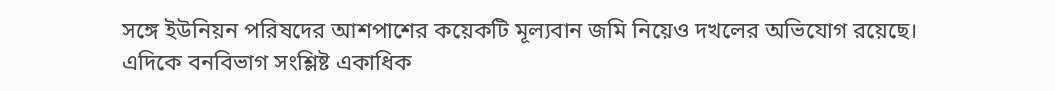সঙ্গে ইউনিয়ন পরিষদের আশপাশের কয়েকটি মূল্যবান জমি নিয়েও দখলের অভিযোগ রয়েছে।
এদিকে বনবিভাগ সংশ্লিষ্ট একাধিক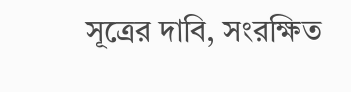সূত্রের দাবি, সংরক্ষিত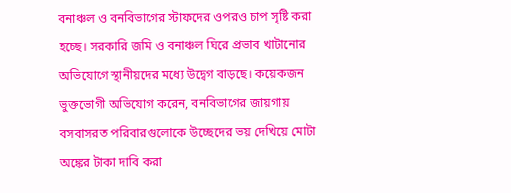বনাঞ্চল ও বনবিভাগের স্টাফদের ওপরও চাপ সৃষ্টি করা হচ্ছে। সরকারি জমি ও বনাঞ্চল ঘিরে প্রভাব খাটানোর অভিযোগে স্থানীয়দের মধ্যে উদ্বেগ বাড়ছে। কয়েকজন ভুক্তভোগী অভিযোগ করেন, বনবিভাগের জায়গায় বসবাসরত পরিবারগুলোকে উচ্ছেদের ভয় দেখিয়ে মোটা অঙ্কের টাকা দাবি করা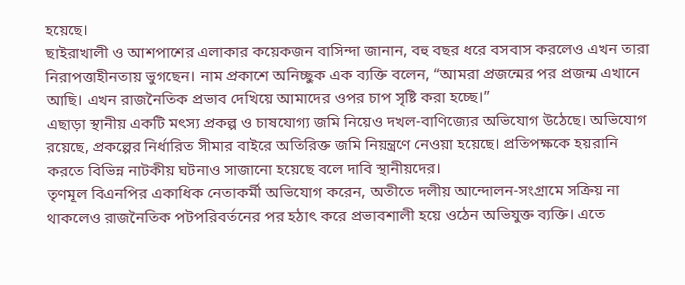হয়েছে।
ছাইরাখালী ও আশপাশের এলাকার কয়েকজন বাসিন্দা জানান, বহু বছর ধরে বসবাস করলেও এখন তারা নিরাপত্তাহীনতায় ভুগছেন। নাম প্রকাশে অনিচ্ছুক এক ব্যক্তি বলেন, “আমরা প্রজন্মের পর প্রজন্ম এখানে আছি। এখন রাজনৈতিক প্রভাব দেখিয়ে আমাদের ওপর চাপ সৃষ্টি করা হচ্ছে।”
এছাড়া স্থানীয় একটি মৎস্য প্রকল্প ও চাষযোগ্য জমি নিয়েও দখল-বাণিজ্যের অভিযোগ উঠেছে। অভিযোগ রয়েছে, প্রকল্পের নির্ধারিত সীমার বাইরে অতিরিক্ত জমি নিয়ন্ত্রণে নেওয়া হয়েছে। প্রতিপক্ষকে হয়রানি করতে বিভিন্ন নাটকীয় ঘটনাও সাজানো হয়েছে বলে দাবি স্থানীয়দের।
তৃণমূল বিএনপির একাধিক নেতাকর্মী অভিযোগ করেন, অতীতে দলীয় আন্দোলন-সংগ্রামে সক্রিয় না থাকলেও রাজনৈতিক পটপরিবর্তনের পর হঠাৎ করে প্রভাবশালী হয়ে ওঠেন অভিযুক্ত ব্যক্তি। এতে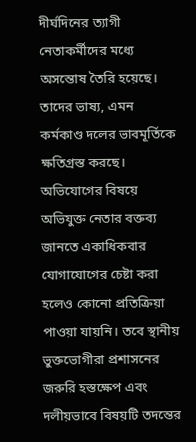দীর্ঘদিনের ত্যাগী নেতাকর্মীদের মধ্যে অসন্তোষ তৈরি হয়েছে। তাদের ভাষ্য, এমন কর্মকাণ্ড দলের ভাবমূর্তিকে ক্ষতিগ্রস্ত করছে।
অভিযোগের বিষয়ে অভিযুক্ত নেতার বক্তব্য জানতে একাধিকবার যোগাযোগের চেষ্টা করা হলেও কোনো প্রতিক্রিয়া পাওয়া যায়নি। তবে স্থানীয় ভুক্তভোগীরা প্রশাসনের জরুরি হস্তক্ষেপ এবং দলীয়ভাবে বিষয়টি তদন্তের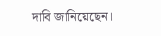দাবি জানিয়েছেন।